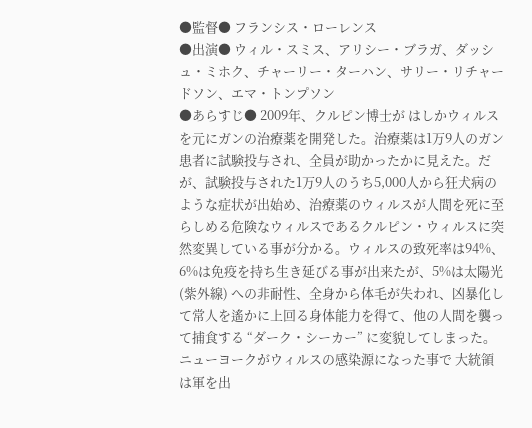●監督● フランシス・ローレンス
●出演● ウィル・スミス、アリシー・ブラガ、ダッシュ・ミホク、チャーリー・ターハン、サリー・リチャードソン、エマ・トンプソン
●あらすじ● 2009年、クルピン博士が はしかウィルスを元にガンの治療薬を開発した。治療薬は1万9人のガン患者に試験投与され、全員が助かったかに見えた。だが、試験投与された1万9人のうち5,000人から狂犬病のような症状が出始め、治療薬のウィルスが人間を死に至らしめる危険なウィルスであるクルピン・ウィルスに突然変異している事が分かる。ウィルスの致死率は94%、6%は免疫を持ち生き延びる事が出来たが、5%は太陽光(紫外線) への非耐性、全身から体毛が失われ、凶暴化して常人を遙かに上回る身体能力を得て、他の人間を襲って捕食する “ダーク・シーカー” に変貌してしまった。ニューヨークがウィルスの感染源になった事で 大統領は軍を出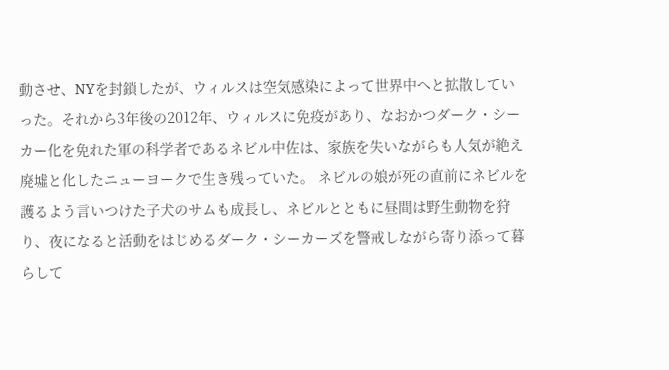動させ、NYを封鎖したが、ウィルスは空気感染によって世界中へと拡散していった。それから3年後の2012年、ウィルスに免疫があり、なおかつダーク・シーカー化を免れた軍の科学者であるネビル中佐は、家族を失いながらも人気が絶え廃墟と化したニューヨークで生き残っていた。 ネビルの娘が死の直前にネビルを護るよう言いつけた子犬のサムも成長し、ネビルとともに昼間は野生動物を狩り、夜になると活動をはじめるダーク・シーカーズを警戒しながら寄り添って暮らして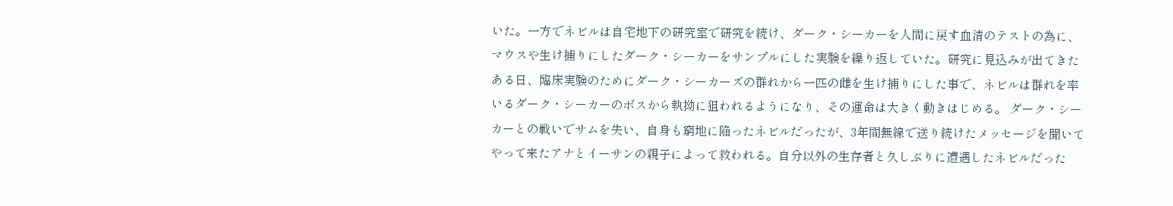いた。一方でネビルは自宅地下の研究室で研究を続け、ダーク・シーカーを人間に戻す血清のテストの為に、マウスや生け捕りにしたダーク・シーカーをサンプルにした実験を繰り返していた。研究に見込みが出てきたある日、臨床実験のためにダーク・シーカーズの群れから一匹の雌を生け捕りにした事で、ネビルは群れを率いるダーク・シーカーのボスから執拗に狙われるようになり、その運命は大きく動きはじめる。 ダーク・シーカーとの戦いでサムを失い、自身も窮地に陥ったネビルだったが、3年間無線で送り続けたメッセージを聞いてやって来たアナとイーサンの親子によって救われる。自分以外の生存者と久しぶりに遭遇したネビルだった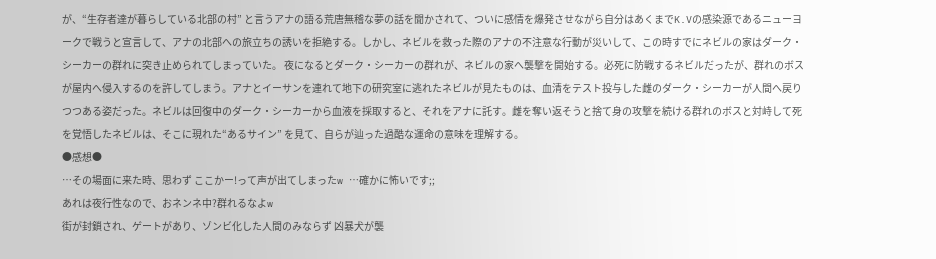が、“生存者達が暮らしている北部の村” と言うアナの語る荒唐無稽な夢の話を聞かされて、ついに感情を爆発させながら自分はあくまでK.Vの感染源であるニューヨークで戦うと宣言して、アナの北部への旅立ちの誘いを拒絶する。しかし、ネビルを救った際のアナの不注意な行動が災いして、この時すでにネビルの家はダーク・シーカーの群れに突き止められてしまっていた。 夜になるとダーク・シーカーの群れが、ネビルの家へ襲撃を開始する。必死に防戦するネビルだったが、群れのボスが屋内へ侵入するのを許してしまう。アナとイーサンを連れて地下の研究室に逃れたネビルが見たものは、血清をテスト投与した雌のダーク・シーカーが人間へ戻りつつある姿だった。ネビルは回復中のダーク・シーカーから血液を採取すると、それをアナに託す。雌を奪い返そうと捨て身の攻撃を続ける群れのボスと対峙して死を覚悟したネビルは、そこに現れた“あるサイン” を見て、自らが辿った過酷な運命の意味を理解する。
●感想●
…その場面に来た時、思わず ここかー!って声が出てしまったw …確かに怖いです;;
あれは夜行性なので、おネンネ中?群れるなよw
街が封鎖され、ゲートがあり、ゾンビ化した人間のみならず 凶暴犬が襲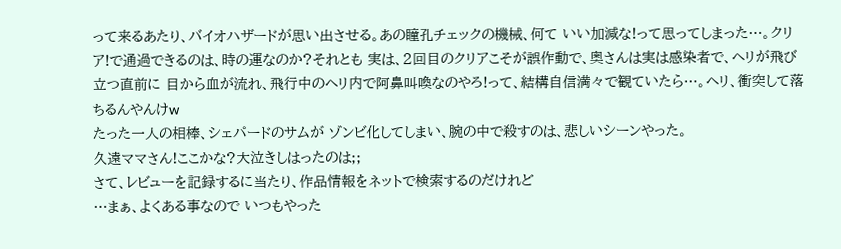って来るあたり、バイオハザードが思い出させる。あの瞳孔チェックの機械、何て いい加減な!って思ってしまった…。クリア!で通過できるのは、時の運なのか?それとも 実は、2回目のクリアこそが誤作動で、奥さんは実は感染者で、ヘリが飛び立つ直前に 目から血が流れ、飛行中のヘリ内で阿鼻叫喚なのやろ!って、結構自信満々で観ていたら…。ヘリ、衝突して落ちるんやんけw
たった一人の相棒、シェパードのサムが ゾンビ化してしまい、腕の中で殺すのは、悲しいシーンやった。
久遠ママさん!ここかな?大泣きしはったのは;;
さて、レビューを記録するに当たり、作品情報をネットで検索するのだけれど
…まぁ、よくある事なので いつもやった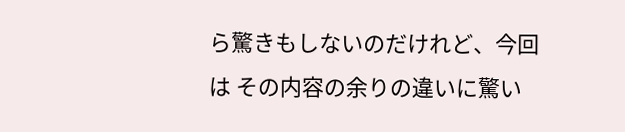ら驚きもしないのだけれど、今回は その内容の余りの違いに驚い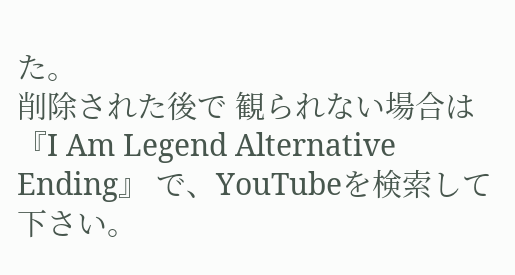た。
削除された後で 観られない場合は 『I Am Legend Alternative Ending』 で、YouTubeを検索して下さい。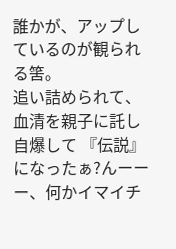誰かが、アップしているのが観られる筈。
追い詰められて、血清を親子に託し 自爆して 『伝説』 になったぁ?んーーー、何かイマイチ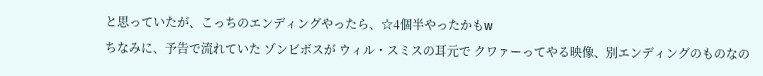と思っていたが、こっちのエンディングやったら、☆4個半やったかもw
ちなみに、予告で流れていた ゾンビボスが ウィル・スミスの耳元で クワァーってやる映像、別エンディングのものなの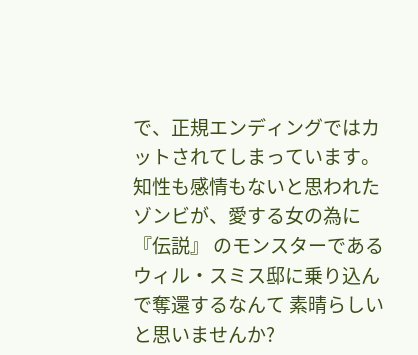で、正規エンディングではカットされてしまっています。
知性も感情もないと思われたゾンビが、愛する女の為に 『伝説』 のモンスターであるウィル・スミス邸に乗り込んで奪還するなんて 素晴らしいと思いませんか?